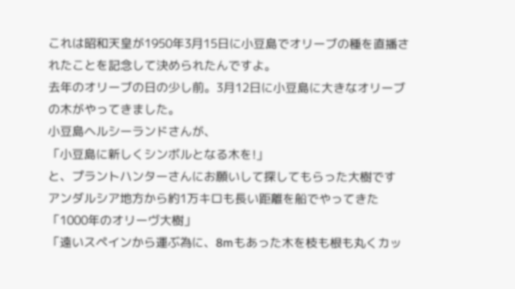これは昭和天皇が1950年3月15日に小豆島でオリーブの種を直播されたことを記念して決められたんですよ。
去年のオリーブの日の少し前。3月12日に小豆島に大きなオリーブの木がやってきました。
小豆島ヘルシーランドさんが、
「小豆島に新しくシンボルとなる木を!」
と、プラントハンターさんにお願いして探してもらった大樹です
アンダルシア地方から約1万キロも長い距離を船でやってきた「1000年のオリーヴ大樹」
「遠いスペインから運ぶ為に、8mもあった木を枝も根も丸くカッ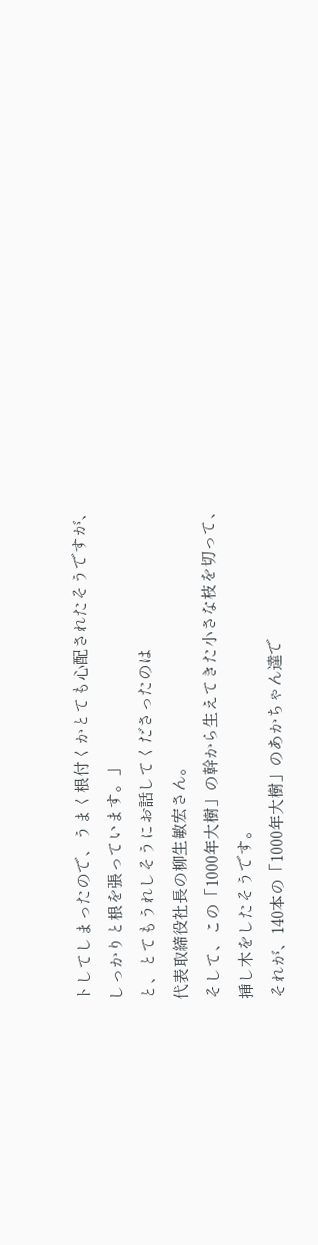トしてしまったので、うまく根付くかとても心配されたそうですが、
しっかりと根を張っています。」
と、とてもうれしそうにお話してくださったのは
代表取締役社長の柳生敏宏さん。
そして、この「1000年大樹」の幹から生えてきた小さな枝を切って、
挿し木をしたそうです。
それが、140本の「1000年大樹」のあかちゃん達で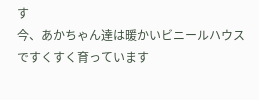す
今、あかちゃん達は暖かいビニールハウスですくすく育っています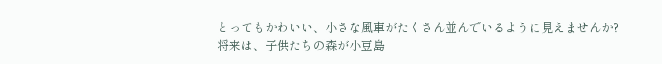とってもかわいい、小さな風車がたくさん並んでいるように見えませんか?
将来は、子供たちの森が小豆島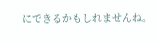にできるかもしれませんね。